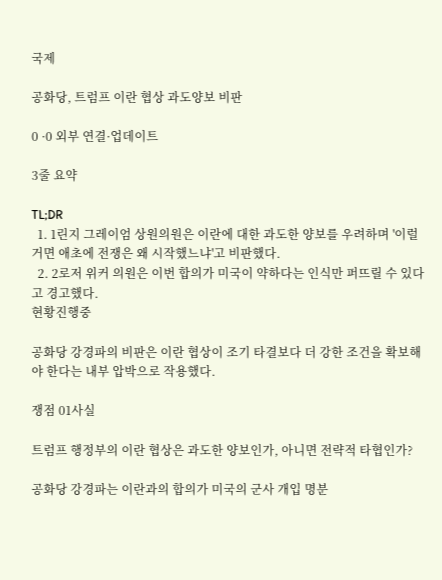국제

공화당, 트럼프 이란 협상 과도양보 비판

0 ·0 외부 연결·업데이트

3줄 요약

TL;DR
  1. 1린지 그레이엄 상원의원은 이란에 대한 과도한 양보를 우려하며 '이럴 거면 애초에 전쟁은 왜 시작했느냐'고 비판했다.
  2. 2로저 위커 의원은 이번 합의가 미국이 약하다는 인식만 퍼뜨릴 수 있다고 경고했다.
현황진행중

공화당 강경파의 비판은 이란 협상이 조기 타결보다 더 강한 조건을 확보해야 한다는 내부 압박으로 작용했다.

쟁점 01사실

트럼프 행정부의 이란 협상은 과도한 양보인가, 아니면 전략적 타협인가?

공화당 강경파는 이란과의 합의가 미국의 군사 개입 명분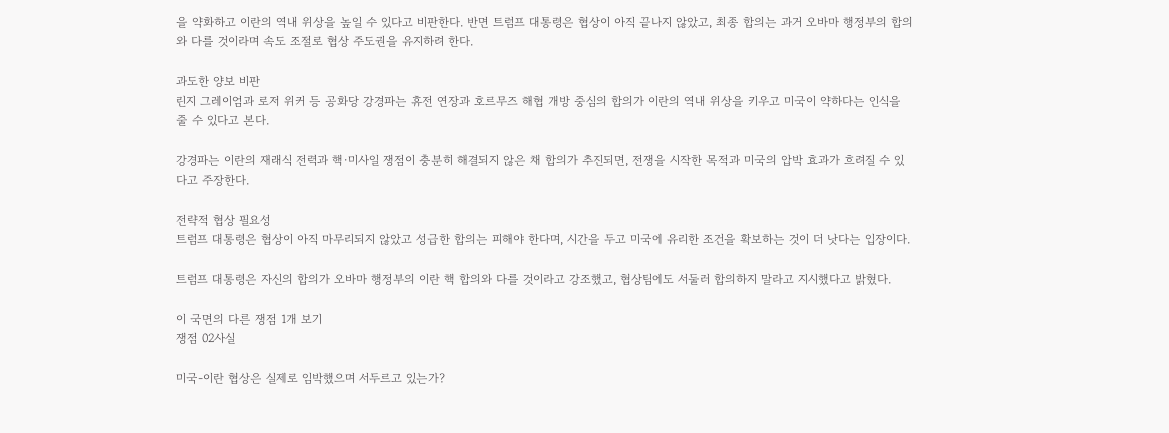을 약화하고 이란의 역내 위상을 높일 수 있다고 비판한다. 반면 트럼프 대통령은 협상이 아직 끝나지 않았고, 최종 합의는 과거 오바마 행정부의 합의와 다를 것이라며 속도 조절로 협상 주도권을 유지하려 한다.

과도한 양보 비판
린지 그레이엄과 로저 위커 등 공화당 강경파는 휴전 연장과 호르무즈 해협 개방 중심의 합의가 이란의 역내 위상을 키우고 미국이 약하다는 인식을 줄 수 있다고 본다.

강경파는 이란의 재래식 전력과 핵·미사일 쟁점이 충분히 해결되지 않은 채 합의가 추진되면, 전쟁을 시작한 목적과 미국의 압박 효과가 흐려질 수 있다고 주장한다.

전략적 협상 필요성
트럼프 대통령은 협상이 아직 마무리되지 않았고 성급한 합의는 피해야 한다며, 시간을 두고 미국에 유리한 조건을 확보하는 것이 더 낫다는 입장이다.

트럼프 대통령은 자신의 합의가 오바마 행정부의 이란 핵 합의와 다를 것이라고 강조했고, 협상팀에도 서둘러 합의하지 말라고 지시했다고 밝혔다.

이 국면의 다른 쟁점 1개 보기
쟁점 02사실

미국-이란 협상은 실제로 임박했으며 서두르고 있는가?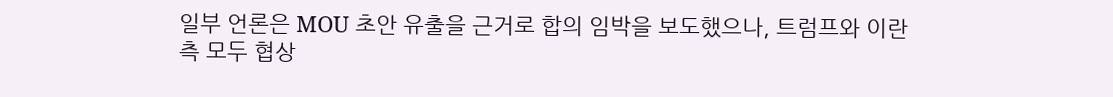일부 언론은 MOU 초안 유출을 근거로 합의 임박을 보도했으나, 트럼프와 이란 측 모두 협상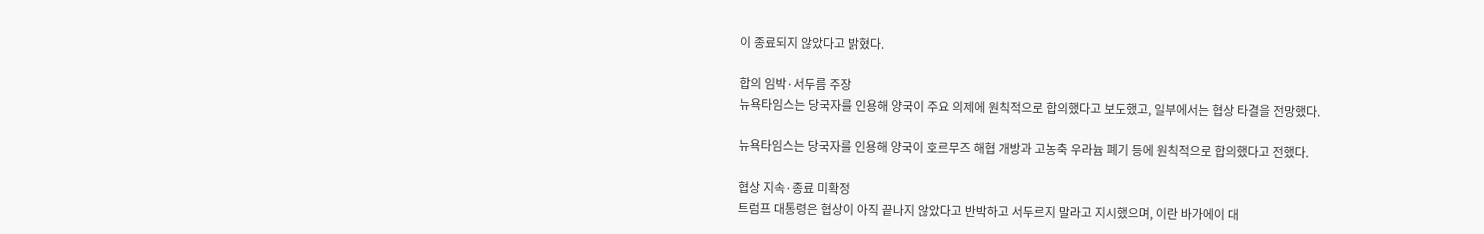이 종료되지 않았다고 밝혔다.

합의 임박·서두름 주장
뉴욕타임스는 당국자를 인용해 양국이 주요 의제에 원칙적으로 합의했다고 보도했고, 일부에서는 협상 타결을 전망했다.

뉴욕타임스는 당국자를 인용해 양국이 호르무즈 해협 개방과 고농축 우라늄 폐기 등에 원칙적으로 합의했다고 전했다.

협상 지속·종료 미확정
트럼프 대통령은 협상이 아직 끝나지 않았다고 반박하고 서두르지 말라고 지시했으며, 이란 바가에이 대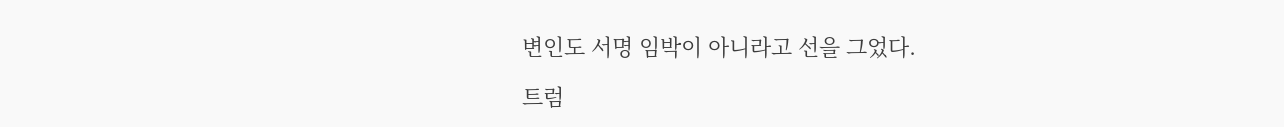변인도 서명 임박이 아니라고 선을 그었다.

트럼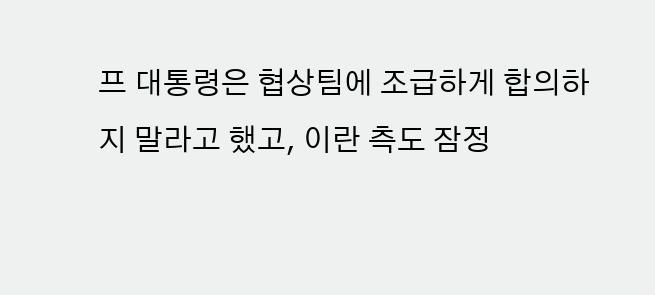프 대통령은 협상팀에 조급하게 합의하지 말라고 했고, 이란 측도 잠정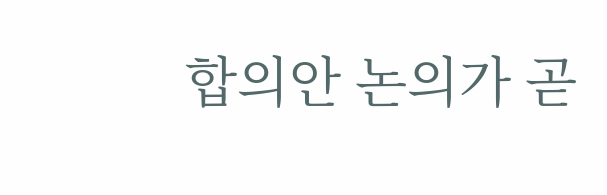합의안 논의가 곧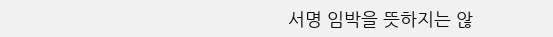서명 임박을 뜻하지는 않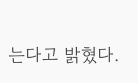는다고 밝혔다.